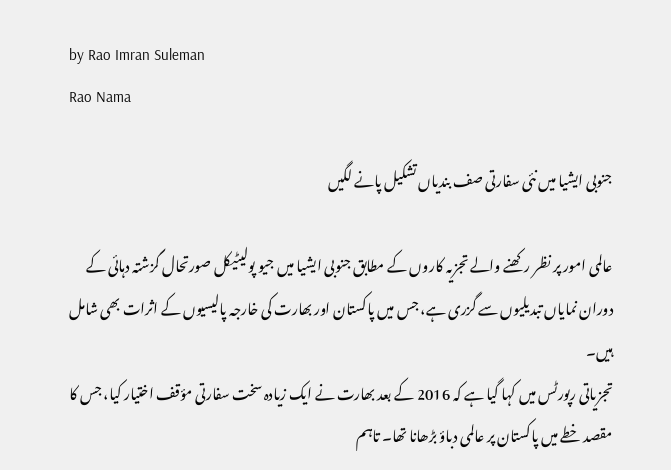by Rao Imran Suleman
Rao Nama

جنوبی ایشیا میں نئی سفارتی صف بندیاں تشکیل پانے لگیں

عالمی امور پر نظر رکھنے والے تجزیہ کاروں کے مطابق جنوبی ایشیا میں جیو پولیٹیکل صورتحال گزشتہ دہائی کے دوران نمایاں تبدیلیوں سے گزری ہے، جس میں پاکستان اور بھارت کی خارجہ پالیسیوں کے اثرات بھی شامل ہیں۔
تجزیاتی رپورٹس میں کہا گیا ہے کہ 2016 کے بعد بھارت نے ایک زیادہ سخت سفارتی مؤقف اختیار کیا، جس کا مقصد خطے میں پاکستان پر عالمی دباؤ بڑھانا تھا۔ تاہم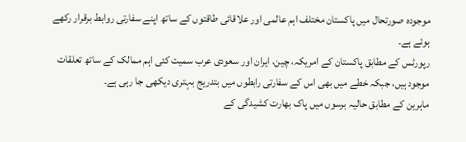موجودہ صورتحال میں پاکستان مختلف اہم عالمی اور علاقائی طاقتوں کے ساتھ اپنے سفارتی روابط برقرار رکھے ہوئے ہے۔
رپورٹس کے مطابق پاکستان کے امریکہ، چین، ایران اور سعودی عرب سمیت کئی اہم ممالک کے ساتھ تعلقات موجود ہیں، جبکہ خطے میں بھی اس کے سفارتی رابطوں میں بتدریج بہتری دیکھی جا رہی ہے۔
ماہرین کے مطابق حالیہ برسوں میں پاک بھارت کشیدگی کے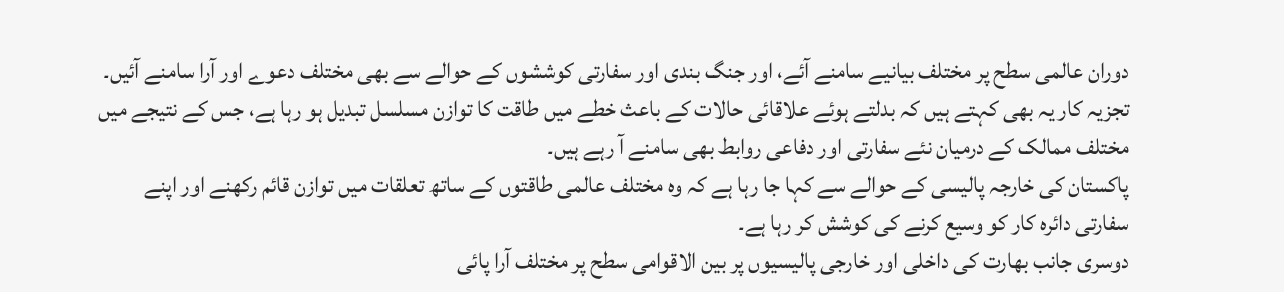دوران عالمی سطح پر مختلف بیانیے سامنے آئے، اور جنگ بندی اور سفارتی کوششوں کے حوالے سے بھی مختلف دعوے اور آرا سامنے آئیں۔
تجزیہ کار یہ بھی کہتے ہیں کہ بدلتے ہوئے علاقائی حالات کے باعث خطے میں طاقت کا توازن مسلسل تبدیل ہو رہا ہے، جس کے نتیجے میں مختلف ممالک کے درمیان نئے سفارتی اور دفاعی روابط بھی سامنے آ رہے ہیں۔
پاکستان کی خارجہ پالیسی کے حوالے سے کہا جا رہا ہے کہ وہ مختلف عالمی طاقتوں کے ساتھ تعلقات میں توازن قائم رکھنے اور اپنے سفارتی دائرہ کار کو وسیع کرنے کی کوشش کر رہا ہے۔
دوسری جانب بھارت کی داخلی اور خارجی پالیسیوں پر بین الاقوامی سطح پر مختلف آرا پائی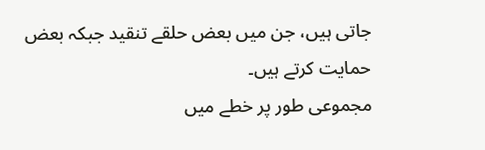جاتی ہیں، جن میں بعض حلقے تنقید جبکہ بعض حمایت کرتے ہیں۔
مجموعی طور پر خطے میں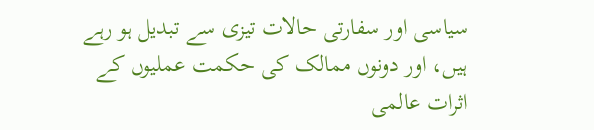سیاسی اور سفارتی حالات تیزی سے تبدیل ہو رہے ہیں، اور دونوں ممالک کی حکمت عملیوں کے اثرات عالمی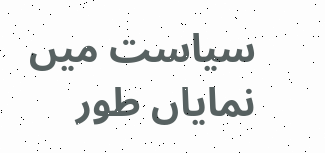سیاست میں نمایاں طور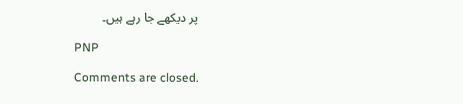پر دیکھے جا رہے ہیں۔

PNP

Comments are closed.